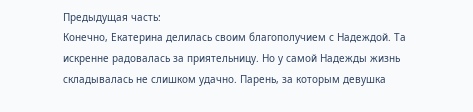Предыдущая часть:
Конечно, Екатерина делилась своим благополучием с Надеждой. Та искренне радовалась за приятельницу. Но у самой Надежды жизнь складывалась не слишком удачно. Парень, за которым девушка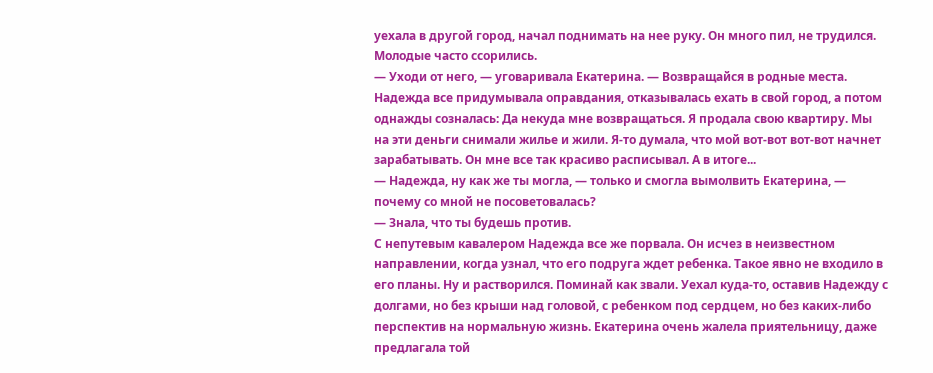уехала в другой город, начал поднимать на нее руку. Он много пил, не трудился. Молодые часто ссорились.
— Уходи от него, — уговаривала Екатерина. — Возвращайся в родные места.
Надежда все придумывала оправдания, отказывалась ехать в свой город, а потом однажды созналась: Да некуда мне возвращаться. Я продала свою квартиру. Мы на эти деньги снимали жилье и жили. Я-то думала, что мой вот-вот вот-вот начнет зарабатывать. Он мне все так красиво расписывал. А в итоге...
— Надежда, ну как же ты могла, — только и смогла вымолвить Екатерина, — почему со мной не посоветовалась?
— Знала, что ты будешь против.
С непутевым кавалером Надежда все же порвала. Он исчез в неизвестном направлении, когда узнал, что его подруга ждет ребенка. Такое явно не входило в его планы. Ну и растворился. Поминай как звали. Уехал куда-то, оставив Надежду с долгами, но без крыши над головой, с ребенком под сердцем, но без каких-либо перспектив на нормальную жизнь. Екатерина очень жалела приятельницу, даже предлагала той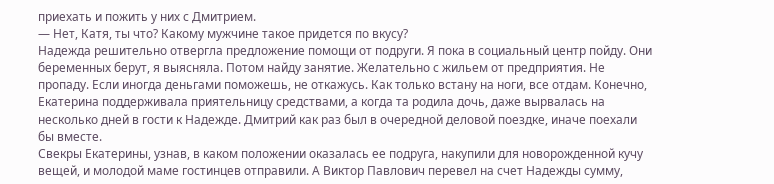приехать и пожить у них с Дмитрием.
— Нет, Катя, ты что? Какому мужчине такое придется по вкусу?
Надежда решительно отвергла предложение помощи от подруги. Я пока в социальный центр пойду. Они беременных берут, я выясняла. Потом найду занятие. Желательно с жильем от предприятия. Не пропаду. Если иногда деньгами поможешь, не откажусь. Как только встану на ноги, все отдам. Конечно, Екатерина поддерживала приятельницу средствами, а когда та родила дочь, даже вырвалась на несколько дней в гости к Надежде. Дмитрий как раз был в очередной деловой поездке, иначе поехали бы вместе.
Свекры Екатерины, узнав, в каком положении оказалась ее подруга, накупили для новорожденной кучу вещей, и молодой маме гостинцев отправили. А Виктор Павлович перевел на счет Надежды сумму,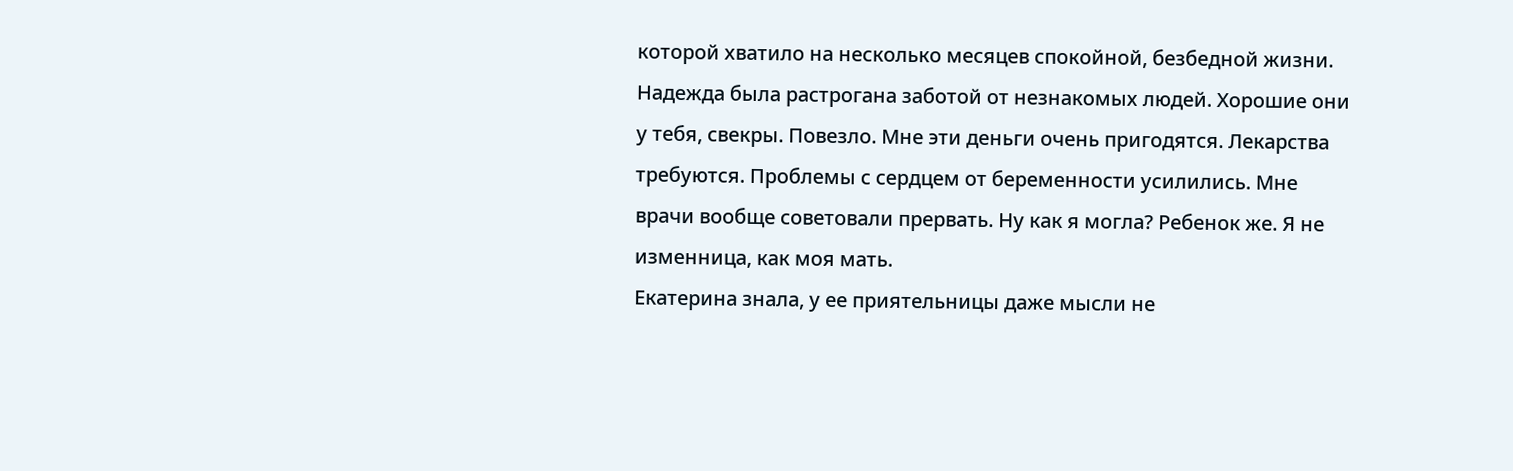которой хватило на несколько месяцев спокойной, безбедной жизни. Надежда была растрогана заботой от незнакомых людей. Хорошие они у тебя, свекры. Повезло. Мне эти деньги очень пригодятся. Лекарства требуются. Проблемы с сердцем от беременности усилились. Мне врачи вообще советовали прервать. Ну как я могла? Ребенок же. Я не изменница, как моя мать.
Екатерина знала, у ее приятельницы даже мысли не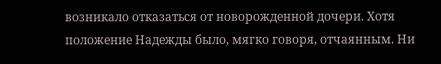возникало отказаться от новорожденной дочери. Хотя положение Надежды было, мягко говоря, отчаянным. Ни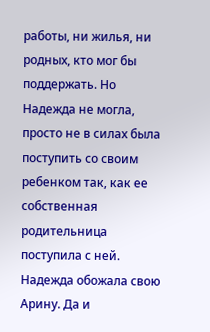работы, ни жилья, ни родных, кто мог бы поддержать. Но Надежда не могла, просто не в силах была поступить со своим ребенком так, как ее собственная родительница поступила с ней. Надежда обожала свою Арину. Да и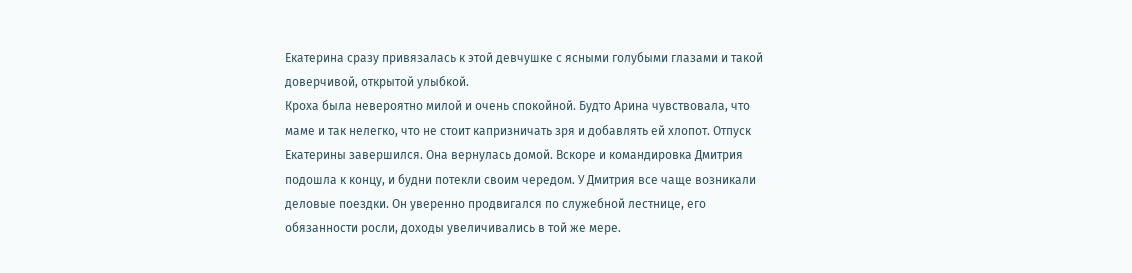Екатерина сразу привязалась к этой девчушке с ясными голубыми глазами и такой доверчивой, открытой улыбкой.
Кроха была невероятно милой и очень спокойной. Будто Арина чувствовала, что маме и так нелегко, что не стоит капризничать зря и добавлять ей хлопот. Отпуск Екатерины завершился. Она вернулась домой. Вскоре и командировка Дмитрия подошла к концу, и будни потекли своим чередом. У Дмитрия все чаще возникали деловые поездки. Он уверенно продвигался по служебной лестнице, его обязанности росли, доходы увеличивались в той же мере.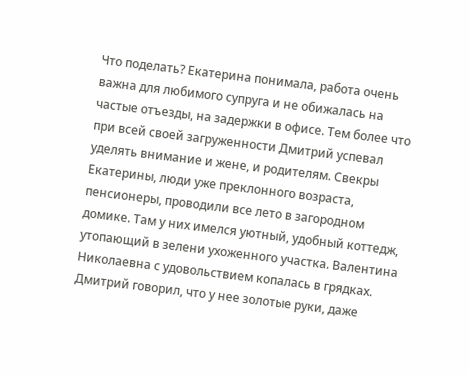Что поделать? Екатерина понимала, работа очень важна для любимого супруга и не обижалась на частые отъезды, на задержки в офисе. Тем более что при всей своей загруженности Дмитрий успевал уделять внимание и жене, и родителям. Свекры Екатерины, люди уже преклонного возраста, пенсионеры, проводили все лето в загородном домике. Там у них имелся уютный, удобный коттедж, утопающий в зелени ухоженного участка. Валентина Николаевна с удовольствием копалась в грядках.
Дмитрий говорил, что у нее золотые руки, даже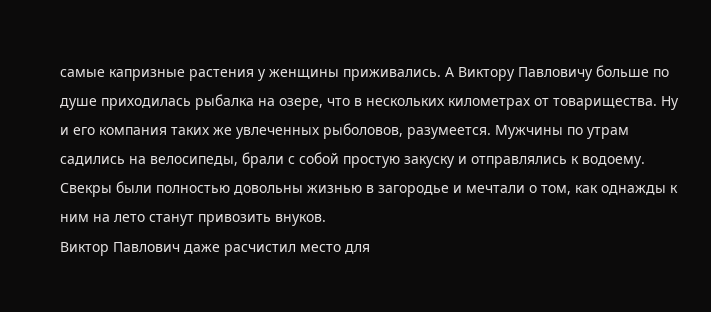самые капризные растения у женщины приживались. А Виктору Павловичу больше по душе приходилась рыбалка на озере, что в нескольких километрах от товарищества. Ну и его компания таких же увлеченных рыболовов, разумеется. Мужчины по утрам садились на велосипеды, брали с собой простую закуску и отправлялись к водоему. Свекры были полностью довольны жизнью в загородье и мечтали о том, как однажды к ним на лето станут привозить внуков.
Виктор Павлович даже расчистил место для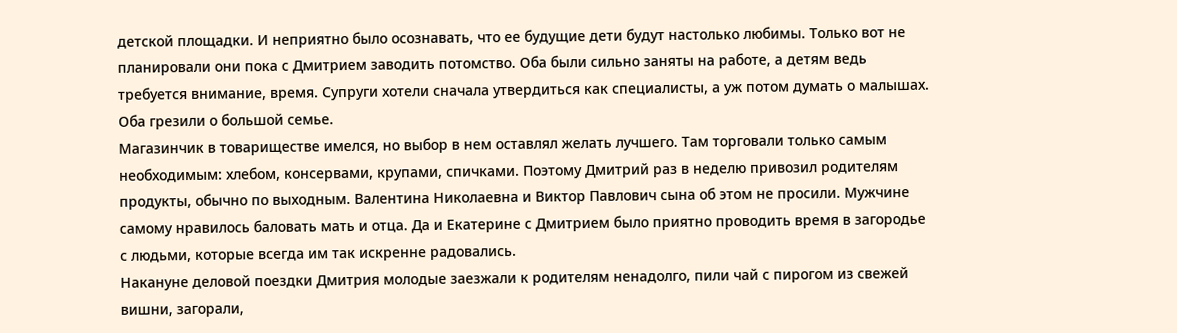детской площадки. И неприятно было осознавать, что ее будущие дети будут настолько любимы. Только вот не планировали они пока с Дмитрием заводить потомство. Оба были сильно заняты на работе, а детям ведь требуется внимание, время. Супруги хотели сначала утвердиться как специалисты, а уж потом думать о малышах. Оба грезили о большой семье.
Магазинчик в товариществе имелся, но выбор в нем оставлял желать лучшего. Там торговали только самым необходимым: хлебом, консервами, крупами, спичками. Поэтому Дмитрий раз в неделю привозил родителям продукты, обычно по выходным. Валентина Николаевна и Виктор Павлович сына об этом не просили. Мужчине самому нравилось баловать мать и отца. Да и Екатерине с Дмитрием было приятно проводить время в загородье с людьми, которые всегда им так искренне радовались.
Накануне деловой поездки Дмитрия молодые заезжали к родителям ненадолго, пили чай с пирогом из свежей вишни, загорали,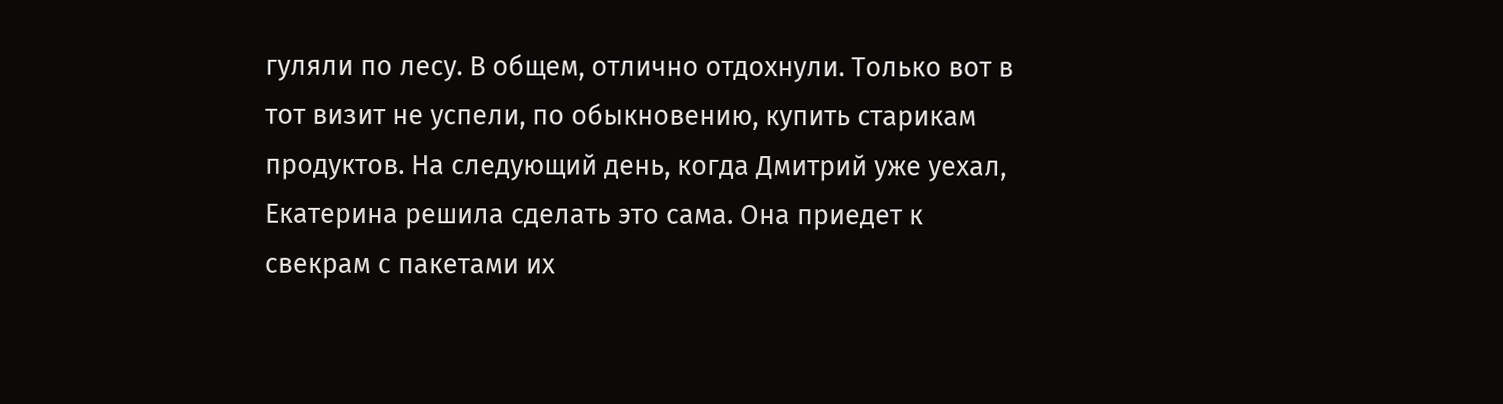гуляли по лесу. В общем, отлично отдохнули. Только вот в тот визит не успели, по обыкновению, купить старикам продуктов. На следующий день, когда Дмитрий уже уехал, Екатерина решила сделать это сама. Она приедет к свекрам с пакетами их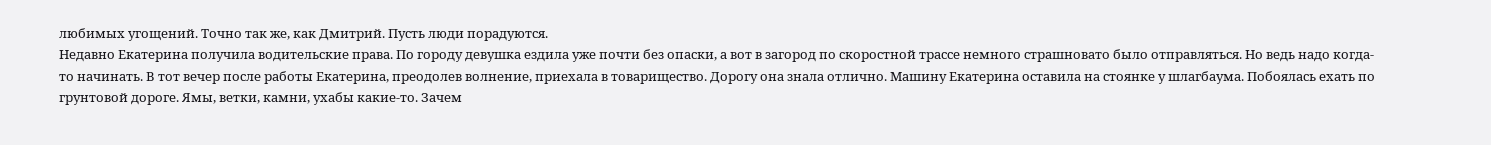любимых угощений. Точно так же, как Дмитрий. Пусть люди порадуются.
Недавно Екатерина получила водительские права. По городу девушка ездила уже почти без опаски, а вот в загород по скоростной трассе немного страшновато было отправляться. Но ведь надо когда-то начинать. В тот вечер после работы Екатерина, преодолев волнение, приехала в товарищество. Дорогу она знала отлично. Машину Екатерина оставила на стоянке у шлагбаума. Побоялась ехать по грунтовой дороге. Ямы, ветки, камни, ухабы какие-то. Зачем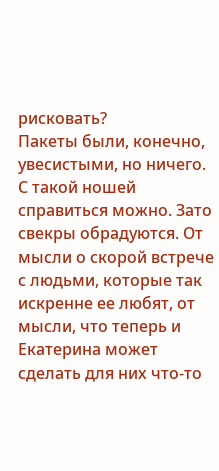рисковать?
Пакеты были, конечно, увесистыми, но ничего. С такой ношей справиться можно. Зато свекры обрадуются. От мысли о скорой встрече с людьми, которые так искренне ее любят, от мысли, что теперь и Екатерина может сделать для них что-то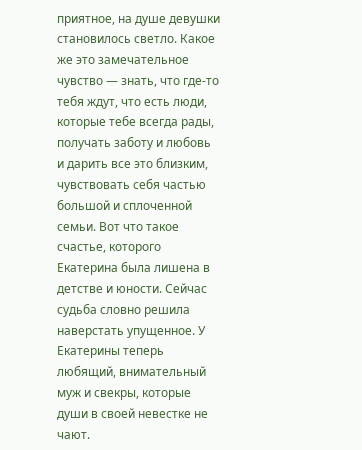приятное, на душе девушки становилось светло. Какое же это замечательное чувство — знать, что где-то тебя ждут, что есть люди, которые тебе всегда рады, получать заботу и любовь и дарить все это близким, чувствовать себя частью большой и сплоченной семьи. Вот что такое счастье, которого Екатерина была лишена в детстве и юности. Сейчас судьба словно решила наверстать упущенное. У Екатерины теперь любящий, внимательный муж и свекры, которые души в своей невестке не чают.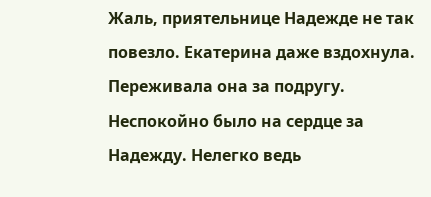Жаль, приятельнице Надежде не так повезло. Екатерина даже вздохнула. Переживала она за подругу. Неспокойно было на сердце за Надежду. Нелегко ведь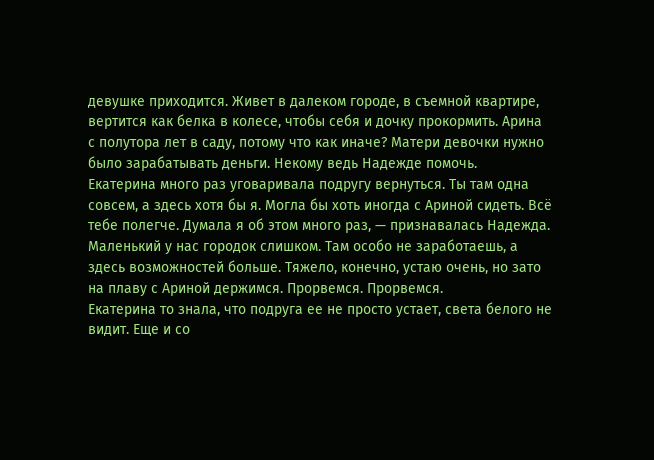девушке приходится. Живет в далеком городе, в съемной квартире, вертится как белка в колесе, чтобы себя и дочку прокормить. Арина с полутора лет в саду, потому что как иначе? Матери девочки нужно было зарабатывать деньги. Некому ведь Надежде помочь.
Екатерина много раз уговаривала подругу вернуться. Ты там одна совсем, а здесь хотя бы я. Могла бы хоть иногда с Ариной сидеть. Всё тебе полегче. Думала я об этом много раз, — признавалась Надежда. Маленький у нас городок слишком. Там особо не заработаешь, а здесь возможностей больше. Тяжело, конечно, устаю очень, но зато на плаву с Ариной держимся. Прорвемся. Прорвемся.
Екатерина то знала, что подруга ее не просто устает, света белого не видит. Еще и со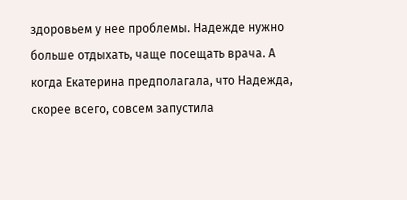здоровьем у нее проблемы. Надежде нужно больше отдыхать, чаще посещать врача. А когда Екатерина предполагала, что Надежда, скорее всего, совсем запустила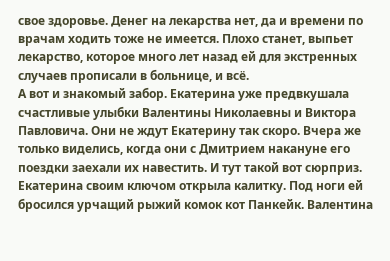свое здоровье. Денег на лекарства нет, да и времени по врачам ходить тоже не имеется. Плохо станет, выпьет лекарство, которое много лет назад ей для экстренных случаев прописали в больнице, и всё.
А вот и знакомый забор. Екатерина уже предвкушала счастливые улыбки Валентины Николаевны и Виктора Павловича. Они не ждут Екатерину так скоро. Вчера же только виделись, когда они с Дмитрием накануне его поездки заехали их навестить. И тут такой вот сюрприз. Екатерина своим ключом открыла калитку. Под ноги ей бросился урчащий рыжий комок кот Панкейк. Валентина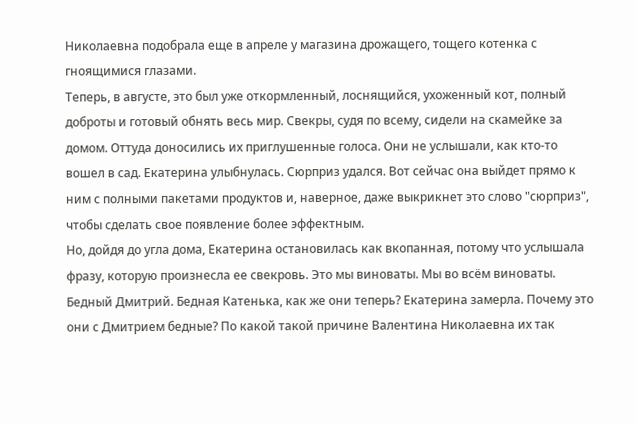Николаевна подобрала еще в апреле у магазина дрожащего, тощего котенка с гноящимися глазами.
Теперь, в августе, это был уже откормленный, лоснящийся, ухоженный кот, полный доброты и готовый обнять весь мир. Свекры, судя по всему, сидели на скамейке за домом. Оттуда доносились их приглушенные голоса. Они не услышали, как кто-то вошел в сад. Екатерина улыбнулась. Сюрприз удался. Вот сейчас она выйдет прямо к ним с полными пакетами продуктов и, наверное, даже выкрикнет это слово "сюрприз", чтобы сделать свое появление более эффектным.
Но, дойдя до угла дома, Екатерина остановилась как вкопанная, потому что услышала фразу, которую произнесла ее свекровь. Это мы виноваты. Мы во всём виноваты. Бедный Дмитрий. Бедная Катенька, как же они теперь? Екатерина замерла. Почему это они с Дмитрием бедные? По какой такой причине Валентина Николаевна их так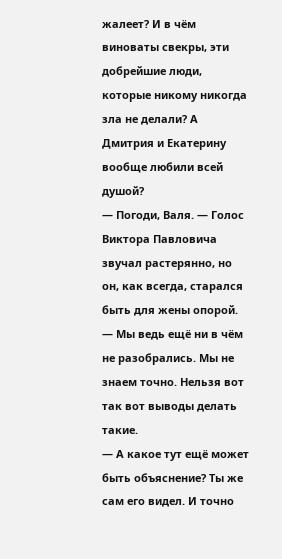жалеет? И в чём виноваты свекры, эти добрейшие люди, которые никому никогда зла не делали? А Дмитрия и Екатерину вообще любили всей душой?
— Погоди, Валя. — Голос Виктора Павловича звучал растерянно, но он, как всегда, старался быть для жены опорой. — Мы ведь ещё ни в чём не разобрались. Мы не знаем точно. Нельзя вот так вот выводы делать такие.
— А какое тут ещё может быть объяснение? Ты же сам его видел. И точно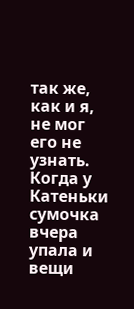так же, как и я, не мог его не узнать. Когда у Катеньки сумочка вчера упала и вещи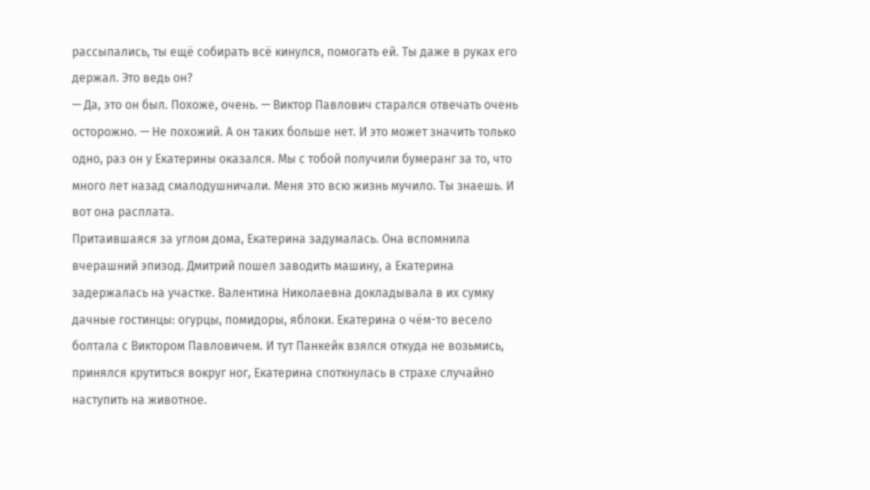рассыпались, ты ещё собирать всё кинулся, помогать ей. Ты даже в руках его держал. Это ведь он?
— Да, это он был. Похоже, очень. — Виктор Павлович старался отвечать очень осторожно. — Не похожий. А он таких больше нет. И это может значить только одно, раз он у Екатерины оказался. Мы с тобой получили бумеранг за то, что много лет назад смалодушничали. Меня это всю жизнь мучило. Ты знаешь. И вот она расплата.
Притаившаяся за углом дома, Екатерина задумалась. Она вспомнила вчерашний эпизод. Дмитрий пошел заводить машину, а Екатерина задержалась на участке. Валентина Николаевна докладывала в их сумку дачные гостинцы: огурцы, помидоры, яблоки. Екатерина о чём-то весело болтала с Виктором Павловичем. И тут Панкейк взялся откуда не возьмись, принялся крутиться вокруг ног, Екатерина споткнулась в страхе случайно наступить на животное.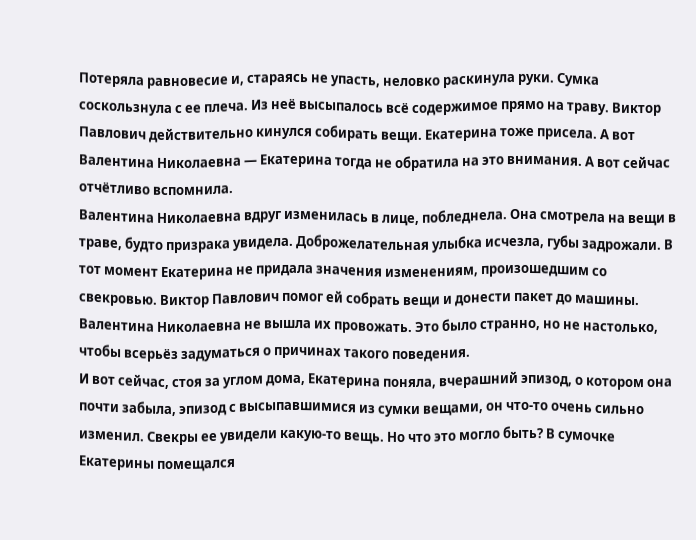Потеряла равновесие и, стараясь не упасть, неловко раскинула руки. Сумка соскользнула с ее плеча. Из неё высыпалось всё содержимое прямо на траву. Виктор Павлович действительно кинулся собирать вещи. Екатерина тоже присела. А вот Валентина Николаевна — Екатерина тогда не обратила на это внимания. А вот сейчас отчётливо вспомнила.
Валентина Николаевна вдруг изменилась в лице, побледнела. Она смотрела на вещи в траве, будто призрака увидела. Доброжелательная улыбка исчезла, губы задрожали. В тот момент Екатерина не придала значения изменениям, произошедшим со свекровью. Виктор Павлович помог ей собрать вещи и донести пакет до машины. Валентина Николаевна не вышла их провожать. Это было странно, но не настолько, чтобы всерьёз задуматься о причинах такого поведения.
И вот сейчас, стоя за углом дома, Екатерина поняла, вчерашний эпизод, о котором она почти забыла, эпизод с высыпавшимися из сумки вещами, он что-то очень сильно изменил. Свекры ее увидели какую-то вещь. Но что это могло быть? В сумочке Екатерины помещался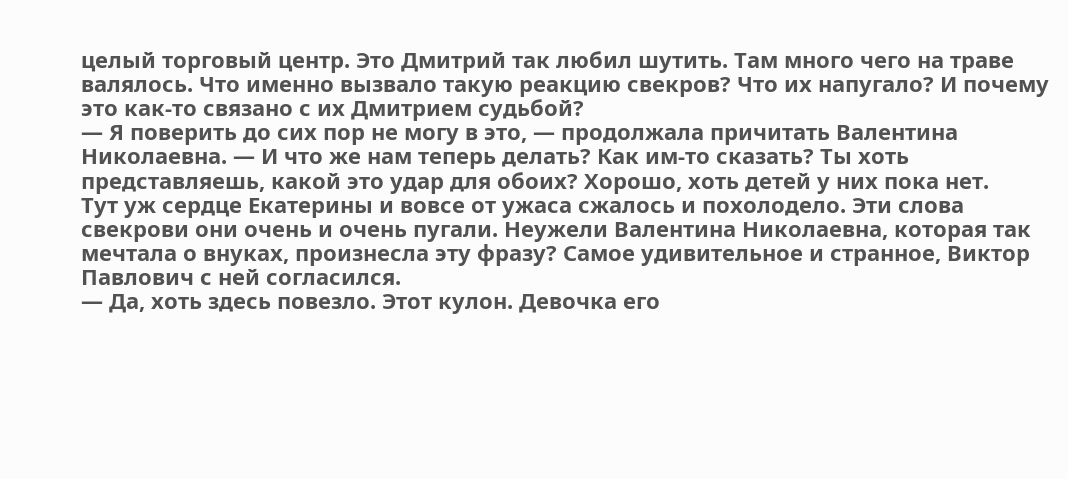целый торговый центр. Это Дмитрий так любил шутить. Там много чего на траве валялось. Что именно вызвало такую реакцию свекров? Что их напугало? И почему это как-то связано с их Дмитрием судьбой?
— Я поверить до сих пор не могу в это, — продолжала причитать Валентина Николаевна. — И что же нам теперь делать? Как им-то сказать? Ты хоть представляешь, какой это удар для обоих? Хорошо, хоть детей у них пока нет.
Тут уж сердце Екатерины и вовсе от ужаса сжалось и похолодело. Эти слова свекрови они очень и очень пугали. Неужели Валентина Николаевна, которая так мечтала о внуках, произнесла эту фразу? Самое удивительное и странное, Виктор Павлович с ней согласился.
— Да, хоть здесь повезло. Этот кулон. Девочка его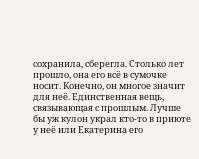сохранила, сберегла. Столько лет прошло, она его всё в сумочке носит. Конечно, он многое значит для неё. Единственная вещь, связывающая с прошлым. Лучше бы уж кулон украл кто-то в приюте у неё или Екатерина его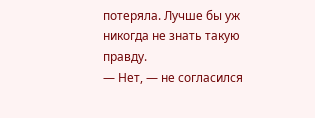потеряла. Лучше бы уж никогда не знать такую правду.
— Нет, — не согласился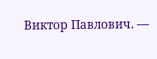Виктор Павлович. —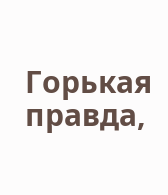Горькая правда,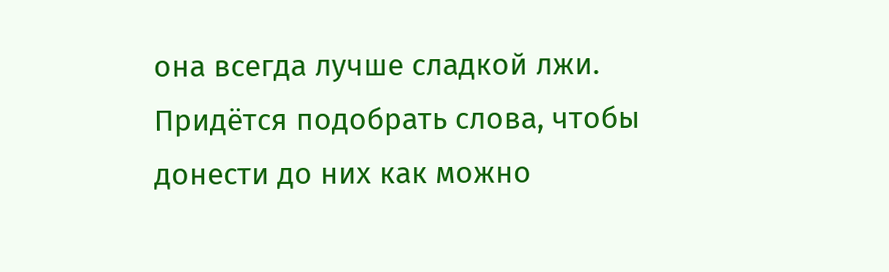она всегда лучше сладкой лжи. Придётся подобрать слова, чтобы донести до них как можно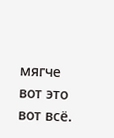мягче вот это вот всё.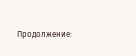Продолжение: